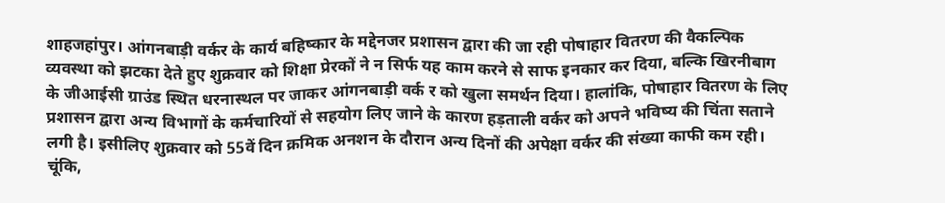शाहजहांपुर। आंगनबाड़ी वर्कर के कार्य बहिष्कार के मद्देनजर प्रशासन द्वारा की जा रही पोषाहार वितरण की वैकल्पिक व्यवस्था को झटका देते हुए शुक्रवार को शिक्षा प्रेरकों ने न सिर्फ यह काम करने से साफ इनकार कर दिया, बल्कि खिरनीबाग के जीआईसी ग्राउंड स्थित धरनास्थल पर जाकर आंगनबाड़ी वर्क र को खुला समर्थन दिया। हालांकि, पोषाहार वितरण के लिए प्रशासन द्वारा अन्य विभागों के कर्मचारियों से सहयोग लिए जाने के कारण हड़ताली वर्कर को अपने भविष्य की चिंता सताने लगी है। इसीलिए शुक्रवार को 55वें दिन क्रमिक अनशन के दौरान अन्य दिनों की अपेक्षा वर्कर की संख्या काफी कम रही।
चूंकि,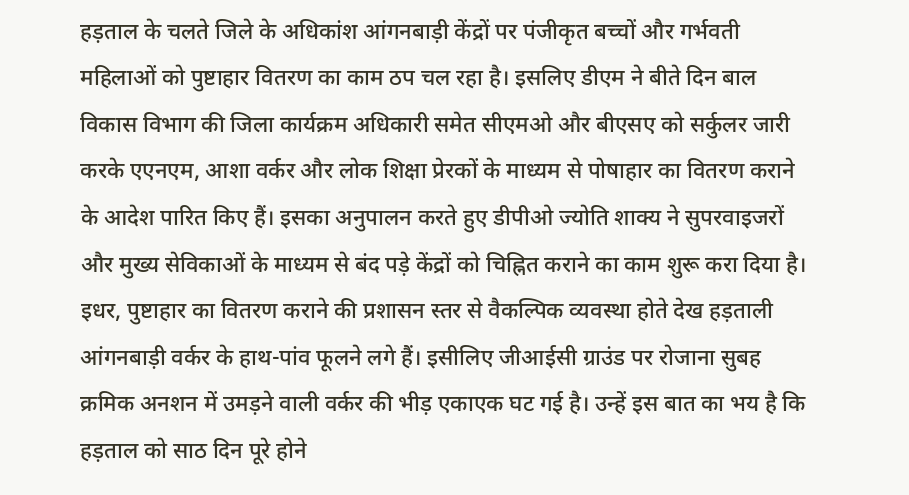हड़ताल के चलते जिले के अधिकांश आंगनबाड़ी केंद्रों पर पंजीकृत बच्चों और गर्भवती महिलाओं को पुष्टाहार वितरण का काम ठप चल रहा है। इसलिए डीएम ने बीते दिन बाल विकास विभाग की जिला कार्यक्रम अधिकारी समेत सीएमओ और बीएसए को सर्कुलर जारी करके एएनएम, आशा वर्कर और लोक शिक्षा प्रेरकों के माध्यम से पोषाहार का वितरण कराने के आदेश पारित किए हैं। इसका अनुपालन करते हुए डीपीओ ज्योति शाक्य ने सुपरवाइजरों और मुख्य सेविकाओं के माध्यम से बंद पड़े केंद्रों को चिह्नित कराने का काम शुरू करा दिया है।
इधर, पुष्टाहार का वितरण कराने की प्रशासन स्तर से वैकल्पिक व्यवस्था होते देख हड़ताली आंगनबाड़ी वर्कर के हाथ-पांव फूलने लगे हैं। इसीलिए जीआईसी ग्राउंड पर रोजाना सुबह क्रमिक अनशन में उमड़ने वाली वर्कर की भीड़ एकाएक घट गई है। उन्हें इस बात का भय है कि हड़ताल को साठ दिन पूरे होने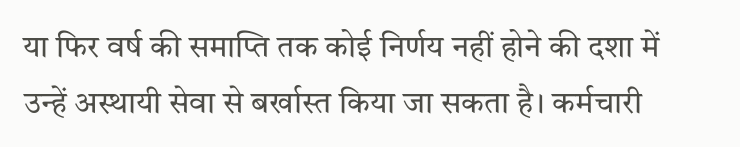या फिर वर्ष की समाप्ति तक कोई निर्णय नहीं होने की दशा में उन्हें अस्थायी सेवा से बर्खास्त किया जा सकता है। कर्मचारी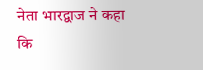नेता भारद्वाज ने कहा कि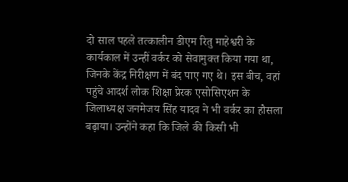दो साल पहले तत्कालीन डीएम रितु माहेश्वरी के कार्यकाल में उन्हीं वर्कर को सेवामुक्त किया गया था, जिनके केंद्र निरीक्षण में बंद पाए गए थे। इस बीच, वहां पहुंचे आदर्श लोक शिक्षा प्रेरक एसोसिएशन के जिलाध्यक्ष जनमेजय सिंह यादव ने भी वर्कर का हौसला बढ़ाया। उन्होंने कहा कि जिले की किसी भी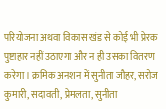परियोजना अथवा विकास खंड से कोई भी प्रेरक पुष्टाहार नहीं उठाएगा और न ही उसका वितरण करेगा। क्रमिक अनशन में सुनीता जौहर, सरोज कुमारी, सदावती, प्रेमलता, सुनीता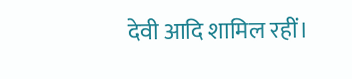देवी आदि शामिल रहीं।